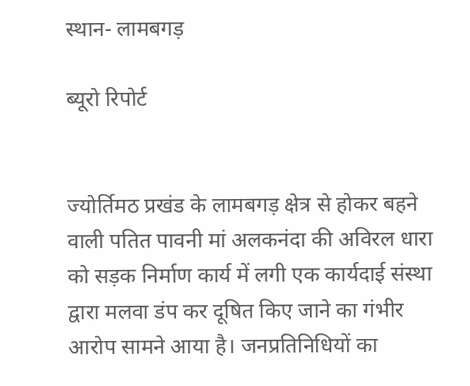स्थान- लामबगड़

ब्यूरो रिपोर्ट


ज्योर्तिमठ प्रखंड के लामबगड़ क्षेत्र से होकर बहने वाली पतित पावनी मां अलकनंदा की अविरल धारा को सड़क निर्माण कार्य में लगी एक कार्यदाई संस्था द्वारा मलवा डंप कर दूषित किए जाने का गंभीर आरोप सामने आया है। जनप्रतिनिधियों का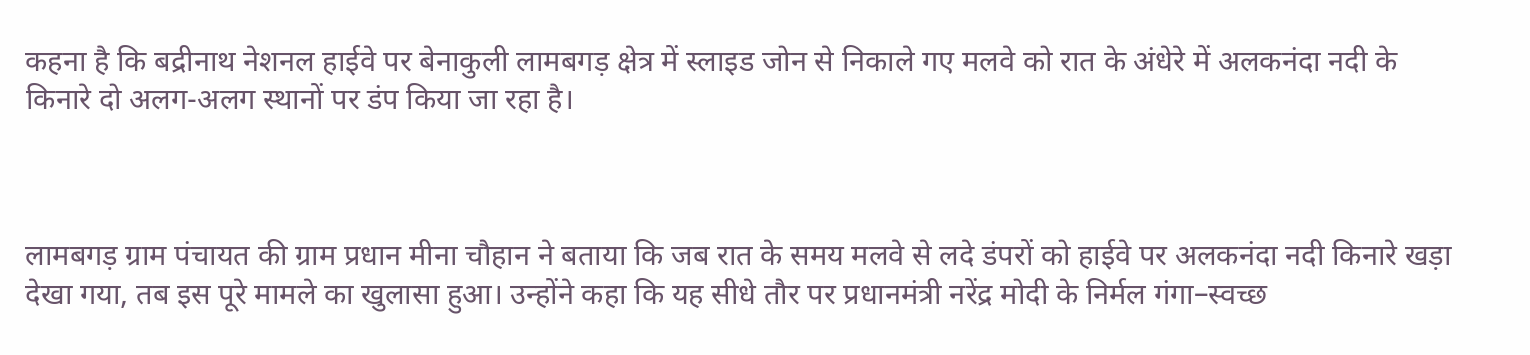कहना है कि बद्रीनाथ नेशनल हाईवे पर बेनाकुली लामबगड़ क्षेत्र में स्लाइड जोन से निकाले गए मलवे को रात के अंधेरे में अलकनंदा नदी के किनारे दो अलग-अलग स्थानों पर डंप किया जा रहा है।



लामबगड़ ग्राम पंचायत की ग्राम प्रधान मीना चौहान ने बताया कि जब रात के समय मलवे से लदे डंपरों को हाईवे पर अलकनंदा नदी किनारे खड़ा देखा गया, तब इस पूरे मामले का खुलासा हुआ। उन्होंने कहा कि यह सीधे तौर पर प्रधानमंत्री नरेंद्र मोदी के निर्मल गंगा–स्वच्छ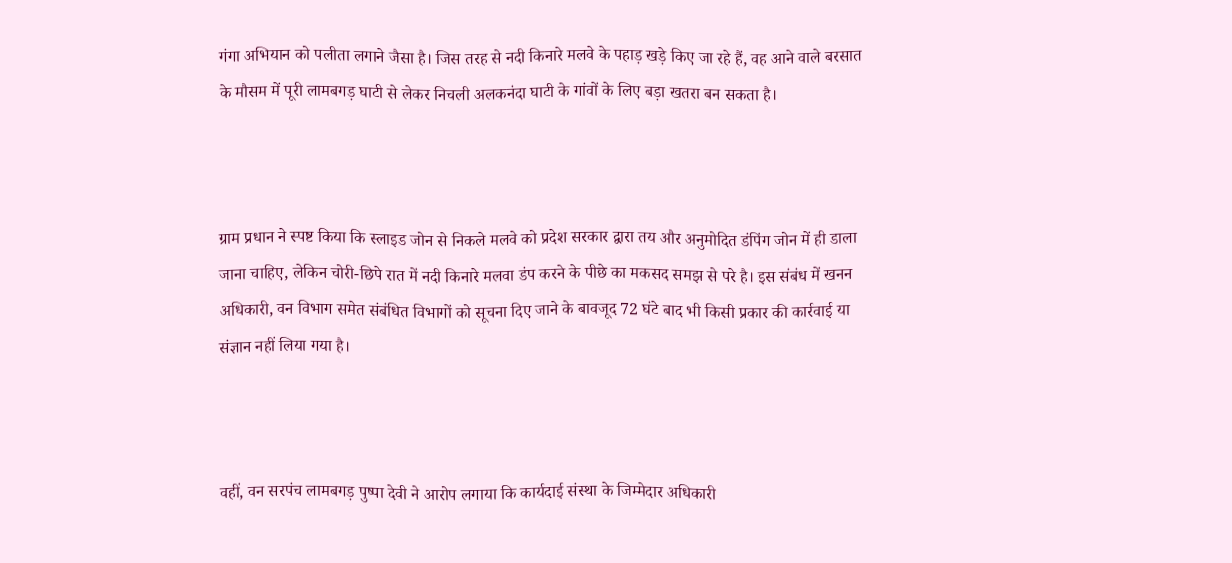गंगा अभियान को पलीता लगाने जैसा है। जिस तरह से नदी किनारे मलवे के पहाड़ खड़े किए जा रहे हैं, वह आने वाले बरसात के मौसम में पूरी लामबगड़ घाटी से लेकर निचली अलकनंदा घाटी के गांवों के लिए बड़ा खतरा बन सकता है।



ग्राम प्रधान ने स्पष्ट किया कि स्लाइड जोन से निकले मलवे को प्रदेश सरकार द्वारा तय और अनुमोदित डंपिंग जोन में ही डाला जाना चाहिए, लेकिन चोरी-छिपे रात में नदी किनारे मलवा डंप करने के पीछे का मकसद समझ से परे है। इस संबंध में खनन अधिकारी, वन विभाग समेत संबंधित विभागों को सूचना दिए जाने के बावजूद 72 घंटे बाद भी किसी प्रकार की कार्रवाई या संज्ञान नहीं लिया गया है।



वहीं, वन सरपंच लामबगड़ पुष्पा देवी ने आरोप लगाया कि कार्यदाई संस्था के जिम्मेदार अधिकारी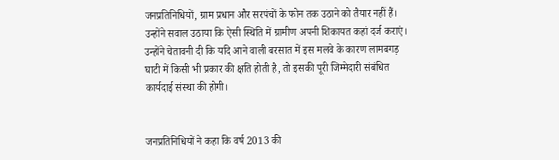जनप्रतिनिधियों, ग्राम प्रधान और सरपंचों के फोन तक उठाने को तैयार नहीं हैं। उन्होंने सवाल उठाया कि ऐसी स्थिति में ग्रामीण अपनी शिकायत कहां दर्ज कराएं। उन्होंने चेतावनी दी कि यदि आने वाली बरसात में इस मलवे के कारण लामबगड़ घाटी में किसी भी प्रकार की क्षति होती है, तो इसकी पूरी जिम्मेदारी संबंधित कार्यदाई संस्था की होगी।


जनप्रतिनिधियों ने कहा कि वर्ष 2013 की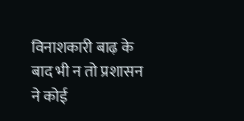विनाशकारी बाढ़ के बाद भी न तो प्रशासन ने कोई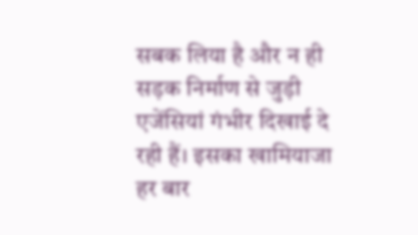सबक लिया है और न ही सड़क निर्माण से जुड़ी एजेंसियां गंभीर दिखाई दे रही हैं। इसका खामियाजा हर बार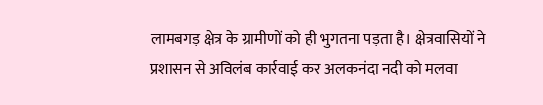लामबगड़ क्षेत्र के ग्रामीणों को ही भुगतना पड़ता है। क्षेत्रवासियों ने प्रशासन से अविलंब कार्रवाई कर अलकनंदा नदी को मलवा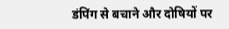डंपिंग से बचाने और दोषियों पर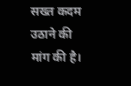सख्त कदम उठाने की मांग की है।